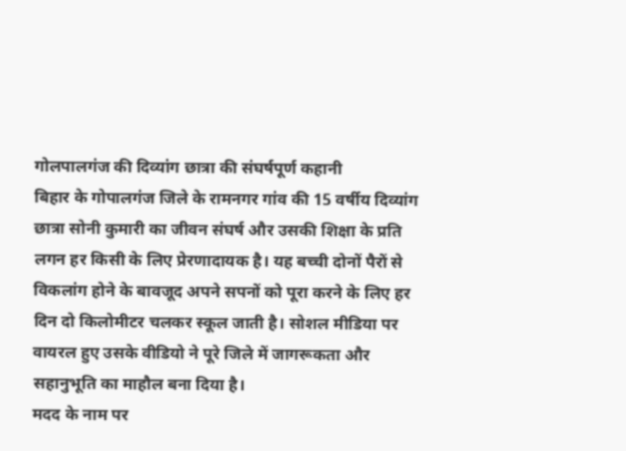गोलपालगंज की दिव्यांग छात्रा की संघर्षपूर्ण कहानी
बिहार के गोपालगंज जिले के रामनगर गांव की 15 वर्षीय दिव्यांग छात्रा सोनी कुमारी का जीवन संघर्ष और उसकी शिक्षा के प्रति लगन हर किसी के लिए प्रेरणादायक है। यह बच्ची दोनों पैरों से विकलांग होने के बावजूद अपने सपनों को पूरा करने के लिए हर दिन दो किलोमीटर चलकर स्कूल जाती है। सोशल मीडिया पर वायरल हुए उसके वीडियो ने पूरे जिले में जागरूकता और सहानुभूति का माहौल बना दिया है।
मदद के नाम पर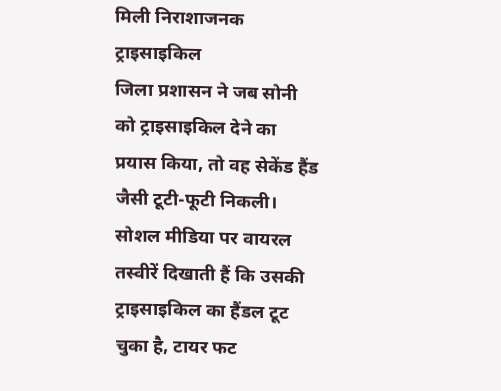मिली निराशाजनक ट्राइसाइकिल
जिला प्रशासन ने जब सोनी को ट्राइसाइकिल देने का प्रयास किया, तो वह सेकेंड हैंड जैसी टूटी-फूटी निकली। सोशल मीडिया पर वायरल तस्वीरें दिखाती हैं कि उसकी ट्राइसाइकिल का हैंडल टूट चुका है, टायर फट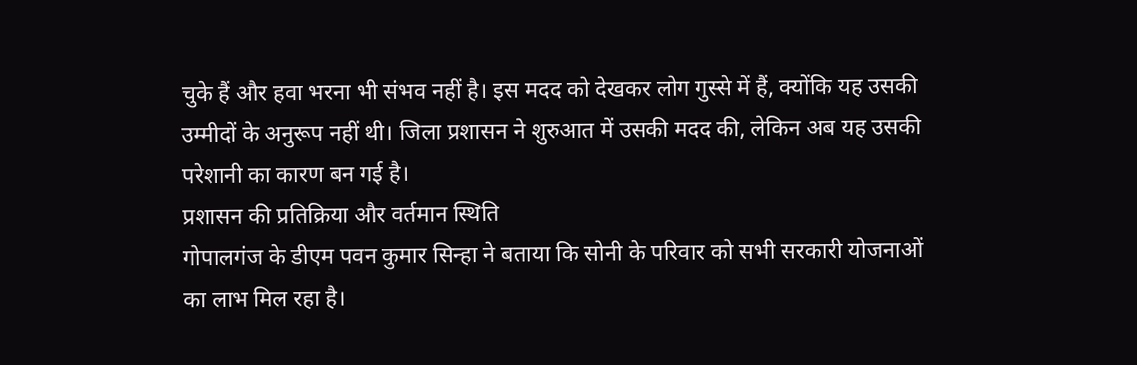चुके हैं और हवा भरना भी संभव नहीं है। इस मदद को देखकर लोग गुस्से में हैं, क्योंकि यह उसकी उम्मीदों के अनुरूप नहीं थी। जिला प्रशासन ने शुरुआत में उसकी मदद की, लेकिन अब यह उसकी परेशानी का कारण बन गई है।
प्रशासन की प्रतिक्रिया और वर्तमान स्थिति
गोपालगंज के डीएम पवन कुमार सिन्हा ने बताया कि सोनी के परिवार को सभी सरकारी योजनाओं का लाभ मिल रहा है।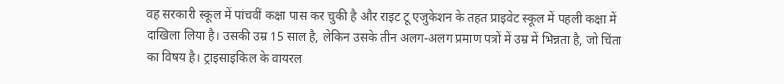वह सरकारी स्कूल में पांचवीं कक्षा पास कर चुकी है और राइट टू एजुकेशन के तहत प्राइवेट स्कूल में पहली कक्षा में दाखिला लिया है। उसकी उम्र 15 साल है, लेकिन उसके तीन अलग-अलग प्रमाण पत्रों में उम्र में भिन्नता है, जो चिंता का विषय है। ट्राइसाइकिल के वायरल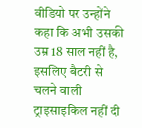वीडियो पर उन्होंने कहा कि अभी उसकी उम्र 18 साल नहीं है, इसलिए बैटरी से चलने वाली ट्राइसाइकिल नहीं दी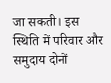जा सकती। इस स्थिति में परिवार और समुदाय दोनों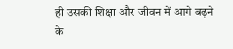ही उसकी शिक्षा और जीवन में आगे बढ़ने के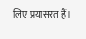लिए प्रयासरत हैं।